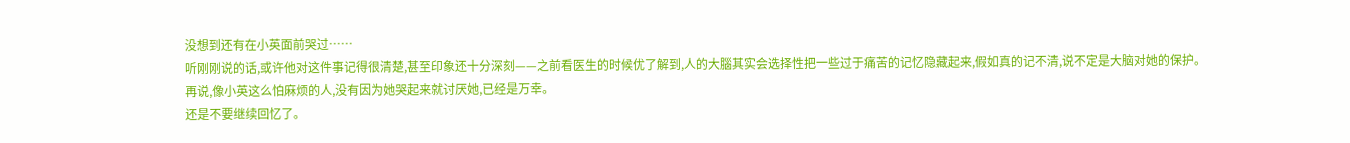没想到还有在小英面前哭过……
听刚刚说的话,或许他对这件事记得很清楚,甚至印象还十分深刻——之前看医生的时候优了解到,人的大腦其实会选择性把一些过于痛苦的记忆隐藏起来,假如真的记不清,说不定是大脑对她的保护。
再说,像小英这么怕麻烦的人,没有因为她哭起来就讨厌她,已经是万幸。
还是不要继续回忆了。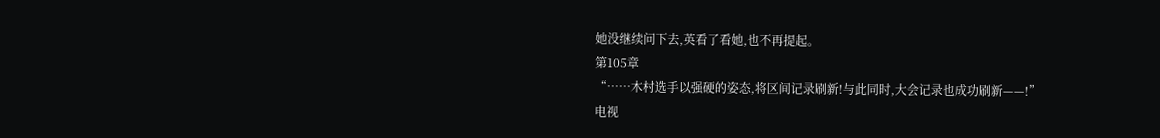她没继续问下去,英看了看她,也不再提起。
第105章
“……木村选手以强硬的姿态,将区间记录刷新!与此同时,大会记录也成功刷新——!”
电视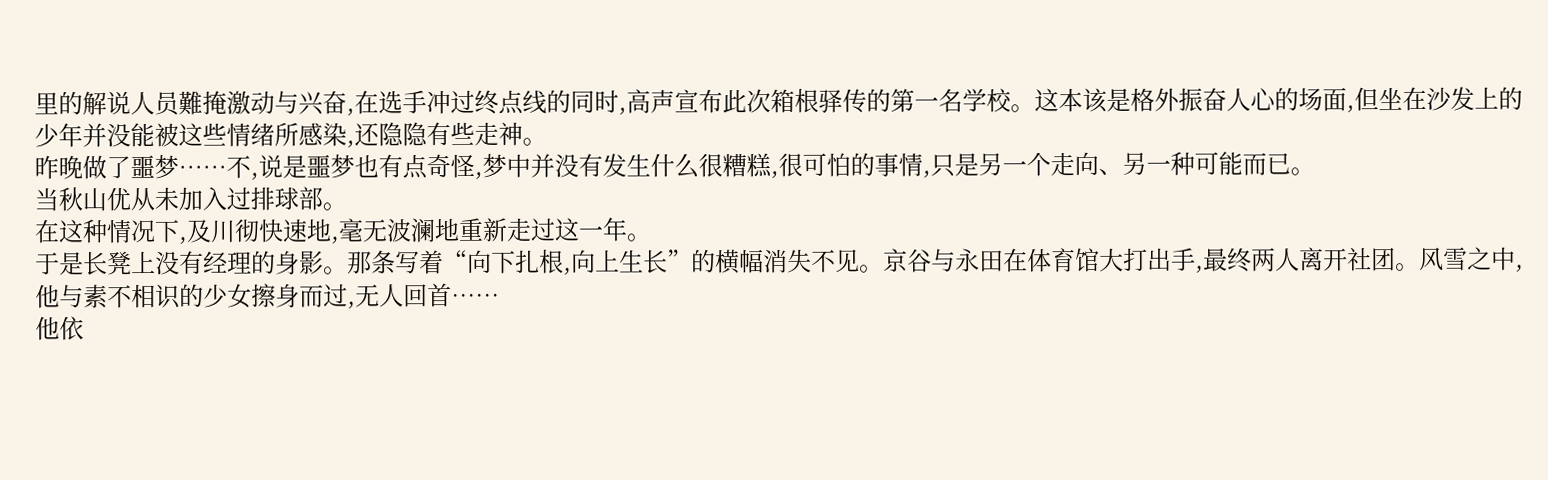里的解说人员難掩激动与兴奋,在选手冲过终点线的同时,高声宣布此次箱根驿传的第一名学校。这本该是格外振奋人心的场面,但坐在沙发上的少年并没能被这些情绪所感染,还隐隐有些走神。
昨晚做了噩梦……不,说是噩梦也有点奇怪,梦中并没有发生什么很糟糕,很可怕的事情,只是另一个走向、另一种可能而已。
当秋山优从未加入过排球部。
在这种情况下,及川彻快速地,毫无波澜地重新走过这一年。
于是长凳上没有经理的身影。那条写着“向下扎根,向上生长”的横幅消失不见。京谷与永田在体育馆大打出手,最终两人离开社团。风雪之中,他与素不相识的少女擦身而过,无人回首……
他依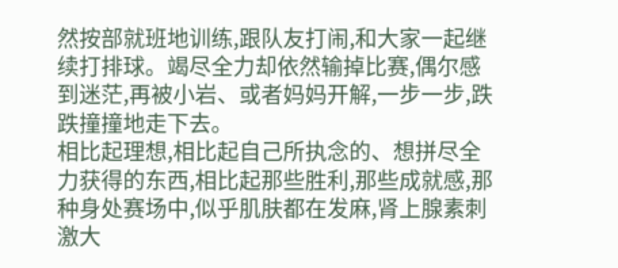然按部就班地训练,跟队友打闹,和大家一起继续打排球。竭尽全力却依然输掉比赛,偶尔感到迷茫,再被小岩、或者妈妈开解,一步一步,跌跌撞撞地走下去。
相比起理想,相比起自己所执念的、想拼尽全力获得的东西,相比起那些胜利,那些成就感,那种身处赛场中,似乎肌肤都在发麻,肾上腺素刺激大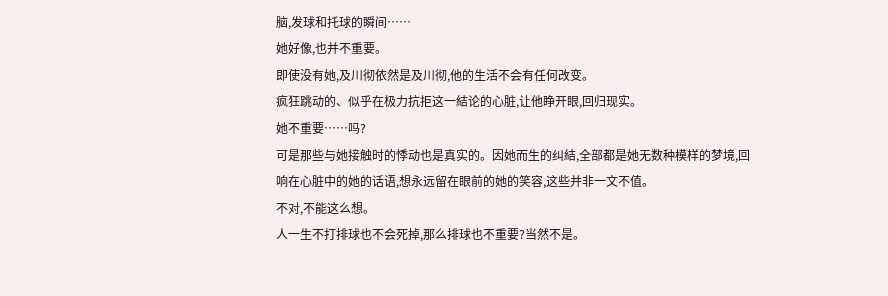脑,发球和托球的瞬间……
她好像,也并不重要。
即使没有她,及川彻依然是及川彻,他的生活不会有任何改变。
疯狂跳动的、似乎在极力抗拒这一結论的心脏,让他睁开眼,回归现实。
她不重要……吗?
可是那些与她接触时的悸动也是真实的。因她而生的纠結,全部都是她无数种模样的梦境,回响在心脏中的她的话语,想永远留在眼前的她的笑容,这些并非一文不值。
不对,不能这么想。
人一生不打排球也不会死掉,那么排球也不重要?当然不是。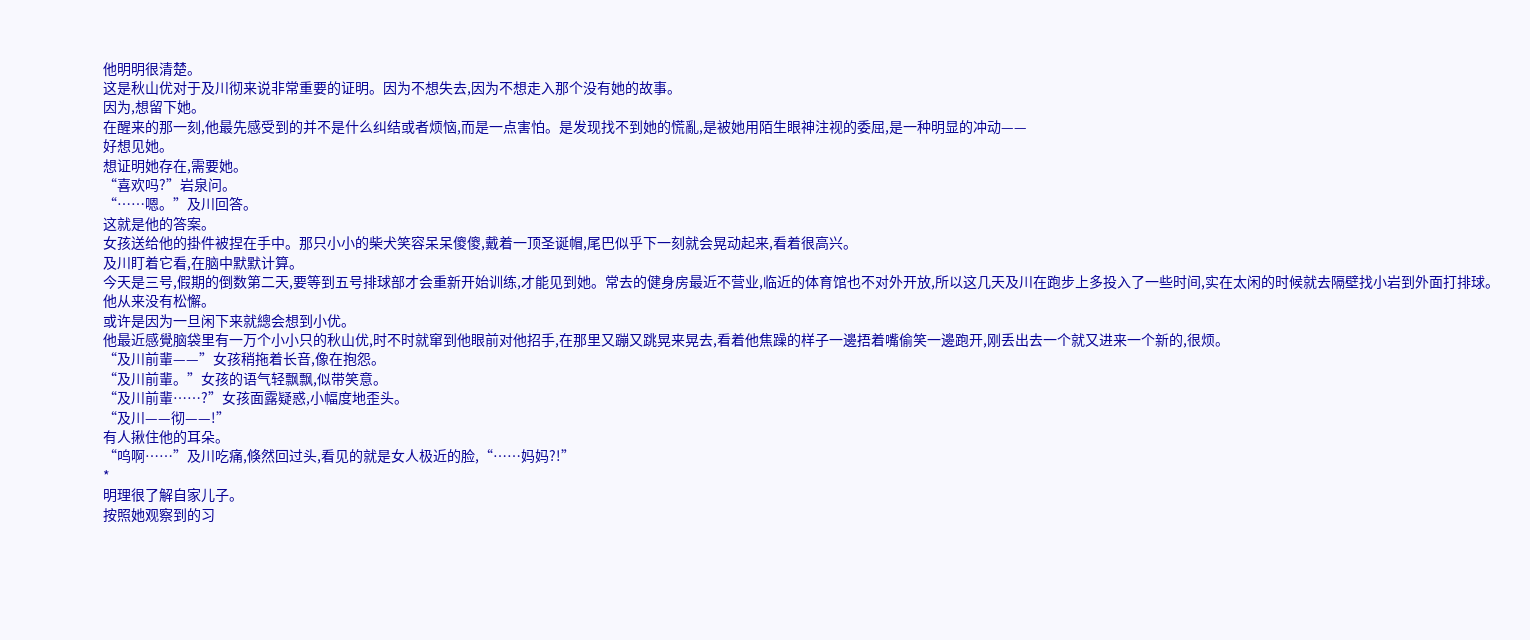他明明很清楚。
这是秋山优对于及川彻来说非常重要的证明。因为不想失去,因为不想走入那个没有她的故事。
因为,想留下她。
在醒来的那一刻,他最先感受到的并不是什么纠结或者烦恼,而是一点害怕。是发现找不到她的慌亂,是被她用陌生眼神注视的委屈,是一种明显的冲动——
好想见她。
想证明她存在,需要她。
“喜欢吗?”岩泉问。
“……嗯。”及川回答。
这就是他的答案。
女孩送给他的掛件被捏在手中。那只小小的柴犬笑容呆呆傻傻,戴着一顶圣诞帽,尾巴似乎下一刻就会晃动起来,看着很高兴。
及川盯着它看,在脑中默默计算。
今天是三号,假期的倒数第二天,要等到五号排球部才会重新开始训练,才能见到她。常去的健身房最近不营业,临近的体育馆也不对外开放,所以这几天及川在跑步上多投入了一些时间,实在太闲的时候就去隔壁找小岩到外面打排球。
他从来没有松懈。
或许是因为一旦闲下来就總会想到小优。
他最近感覺脑袋里有一万个小小只的秋山优,时不时就窜到他眼前对他招手,在那里又蹦又跳晃来晃去,看着他焦躁的样子一邊捂着嘴偷笑一邊跑开,刚丢出去一个就又进来一个新的,很烦。
“及川前輩——”女孩稍拖着长音,像在抱怨。
“及川前輩。”女孩的语气轻飘飘,似带笑意。
“及川前輩……?”女孩面露疑惑,小幅度地歪头。
“及川——彻——!”
有人揪住他的耳朵。
“呜啊……”及川吃痛,倏然回过头,看见的就是女人极近的脸,“……妈妈?!”
*
明理很了解自家儿子。
按照她观察到的习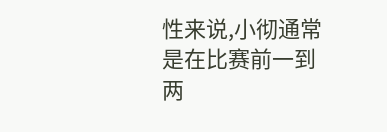性来说,小彻通常是在比赛前一到两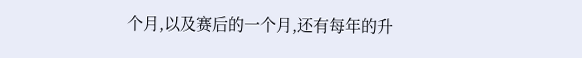个月,以及赛后的一个月,还有每年的升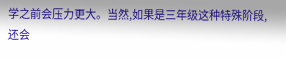学之前会压力更大。当然,如果是三年级这种特殊阶段,还会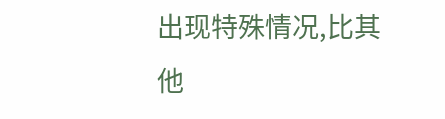出现特殊情况,比其他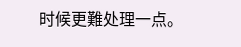时候更難处理一点。